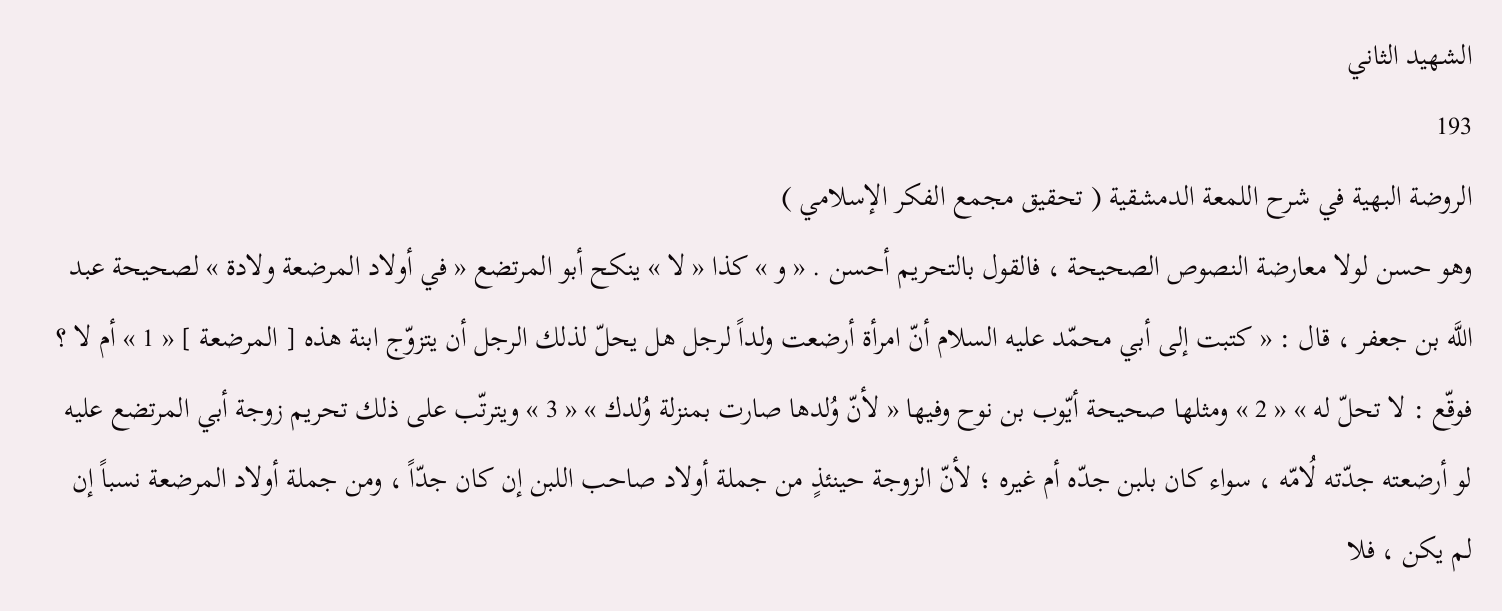الشهيد الثاني
193
الروضة البهية في شرح اللمعة الدمشقية ( تحقيق مجمع الفكر الإسلامي )
وهو حسن لولا معارضة النصوص الصحيحة ، فالقول بالتحريم أحسن . « و » كذا « لا » ينكح أبو المرتضع « في أولاد المرضعة ولادة » لصحيحة عبد اللَّه بن جعفر ، قال : « كتبت إلى أبي محمّد عليه السلام أنّ امرأة أرضعت ولداً لرجل هل يحلّ لذلك الرجل أن يتزوّج ابنة هذه [ المرضعة ] « 1 » أم لا ؟ فوقّع : لا تحلّ له » « 2 » ومثلها صحيحة أيّوب بن نوح وفيها « لأنّ وُلدها صارت بمنزلة وُلدك » « 3 » ويترتّب على ذلك تحريم زوجة أبي المرتضع عليه لو أرضعته جدّته لُامّه ، سواء كان بلبن جدّه أم غيره ؛ لأنّ الزوجة حينئذٍ من جملة أولاد صاحب اللبن إن كان جدّاً ، ومن جملة أولاد المرضعة نسباً إن لم يكن ، فلا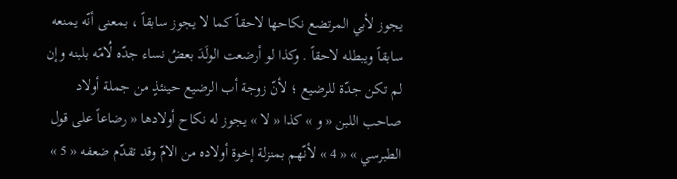يجوز لأبي المرتضع نكاحها لاحقاً كما لا يجوز سابقاً ، بمعنى أنّه يمنعه سابقاً ويبطله لاحقاً . وكذا لو أرضعت الولَدَ بعضُ نساء جدّه لُامّه بلبنه وإن لم تكن جدّة للرضيع ؛ لأنّ زوجة أب الرضيع حينئذٍ من جملة أولاد صاحب اللبن « و » كذا « لا » يجوز له نكاح أولادها « رضاعاً على قول الطبرسي » « 4 » لأنّهم بمنزلة إخوة أولاده من الامّ وقد تقدّم ضعفه « 5 »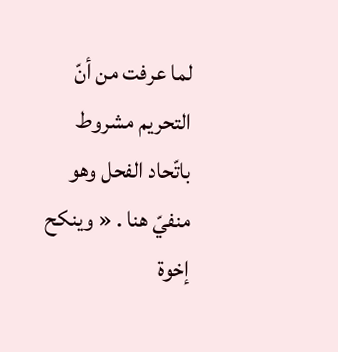لما عرفت من أنّ التحريم مشروط باتّحاد الفحل وهو منفيّ هنا . « وينكح إخوة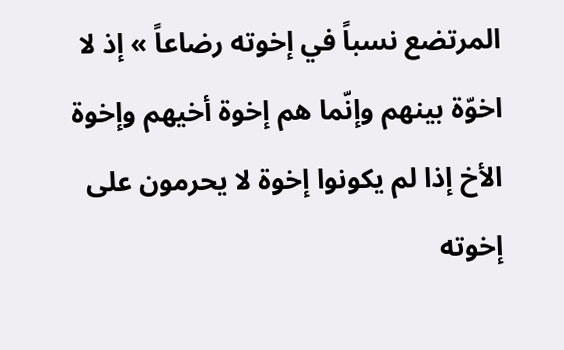المرتضع نسباً في إخوته رضاعاً » إذ لا اخوّة بينهم وإنّما هم إخوة أخيهم وإخوة الأخ إذا لم يكونوا إخوة لا يحرمون على إخوته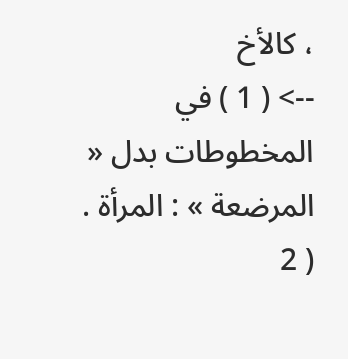، كالأخ
--> ( 1 ) في المخطوطات بدل « المرضعة » : المرأة . ( 2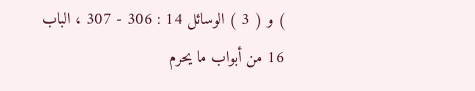) و ( 3 ) الوسائل 14 : 306 - 307 ، الباب 16 من أبواب ما يحرم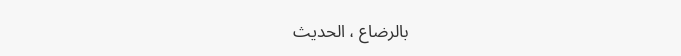بالرضاع ، الحديث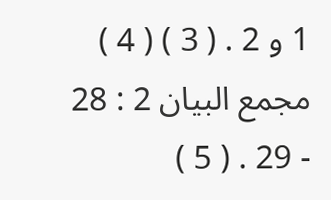1 و 2 . ( 3 ) ( 4 ) مجمع البيان 2 : 28 - 29 . ( 5 )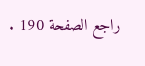راجع الصفحة 190 .